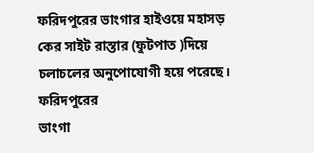ফরিদপুরের ভাংগার হাইওয়ে মহাসড় কের সাইট রাস্তার (ফুটপাত )দিয়ে চলাচলের অনুপোযোগী হয়ে পরেছে। ফরিদপুরের
ভাংগা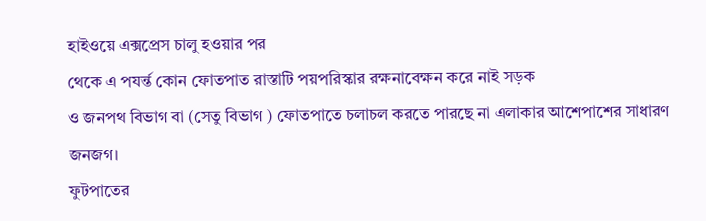হাইওয়ে এক্সপ্রেস চালু হওয়ার পর
থেকে এ পযর্ন্ত কোন ফোতপাত রাস্তাটি পয়পরিস্কার রক্ষনাবেক্ষন করে নাই সড়ক
ও জনপথ বিভাগ বা (সেতু বিভাগ ) ফোতপাতে চলাচল করতে পারছে না এলাকার আশেপাশের সাধারণ জনজগ।
ফুটপাতের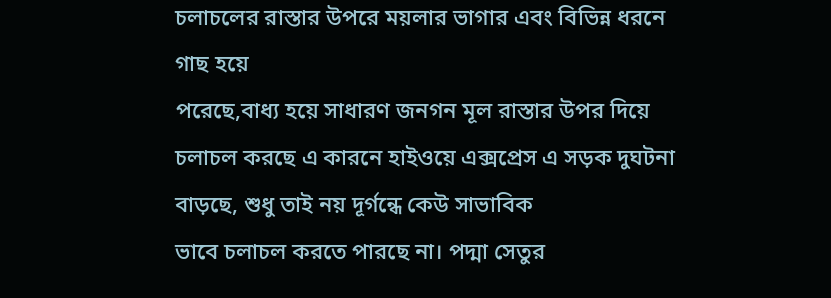চলাচলের রাস্তার উপরে ময়লার ভাগার এবং বিভিন্ন ধরনে গাছ হয়ে
পরেছে,বাধ্য হয়ে সাধারণ জনগন মূল রাস্তার উপর দিয়ে চলাচল করছে এ কারনে হাইওয়ে এক্সপ্রেস এ সড়ক দুঘটনা
বাড়ছে, শুধু তাই নয় দূর্গন্ধে কেউ সাভাবিক
ভাবে চলাচল করতে পারছে না। পদ্মা সেতুর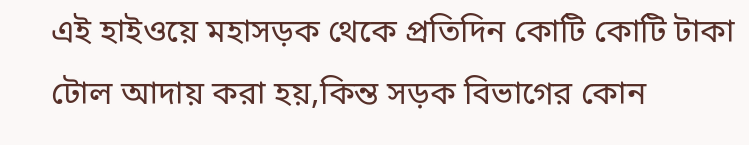এই হাইওয়ে মহাসড়ক থেকে প্রতিদিন কোটি কোটি টাকা টোল আদায় করা হয়,কিন্ত সড়ক বিভাগের কোন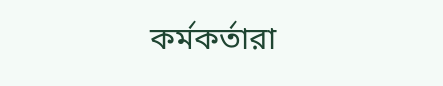কর্মকর্তারা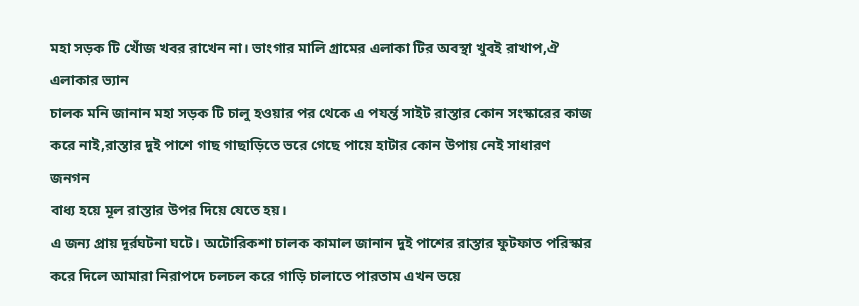মহা সড়ক টি খোঁজ খবর রাখেন না। ভাংগার মালি গ্রামের এলাকা টির অবস্থা খুবই রাখাপ,ঐ এলাকার ভ্যান
চালক মনি জানান মহা সড়ক টি চালু হওয়ার পর থেকে এ পযর্ন্ত সাইট রাস্তার কোন সংস্কারের কাজ করে নাই,রাস্তার দুই পাশে গাছ গাছাড়িতে ভরে গেছে পায়ে হাটার কোন উপায় নেই সাধারণ জনগন
বাধ্য হয়ে মূল রাস্তার উপর দিয়ে যেতে হয়।
এ জন্য প্রায় দূর্রঘটনা ঘটে। অটোরিকশা চালক কামাল জানান দুই পাশের রাস্তার ফুটফাত পরিস্কার করে দিলে আমারা নিরাপদে চলচল করে গাড়ি চালাতে পারতাম এখন ভয়ে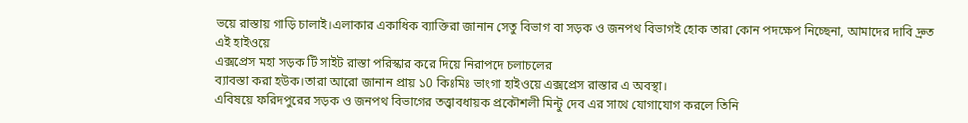ভয়ে রাস্তায় গাড়ি চালাই।এলাকার একাধিক ব্যাক্তিরা জানান সেতু বিভাগ বা সড়ক ও জনপথ বিভাগই হোক তারা কোন পদক্ষেপ নিচ্ছেনা, আমাদের দাবি দ্রুত এই হাইওয়ে
এক্সপ্রেস মহা সড়ক টি সাইট রাস্তা পরিস্কার করে দিয়ে নিরাপদে চলাচলের
ব্যাবস্তা করা হউক।তারা আরো জানান প্রায় ১0 কিঃমিঃ ভাংগা হাইওয়ে এক্সপ্রেস রাস্তার এ অবস্থা।
এবিষয়ে ফরিদপুরের সড়ক ও জনপথ বিভাগের তত্ত্বাবধায়ক প্রকৌশলী মিন্টু দেব এর সাথে যোগাযোগ করলে তিনি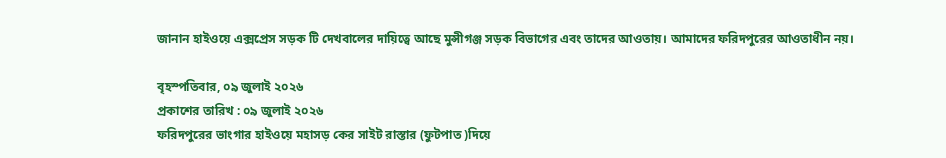জানান হাইওয়ে এক্সপ্রেস সড়ক টি দেখবালের দায়িত্বে আছে মুন্সীগঞ্জ সড়ক বিভাগের এবং তাদের আওতায়। আমাদের ফরিদপুরের আওতাধীন নয়।

বৃহস্পতিবার, ০৯ জুলাই ২০২৬
প্রকাশের তারিখ : ০৯ জুলাই ২০২৬
ফরিদপুরের ভাংগার হাইওয়ে মহাসড় কের সাইট রাস্তার (ফুটপাত )দিয়ে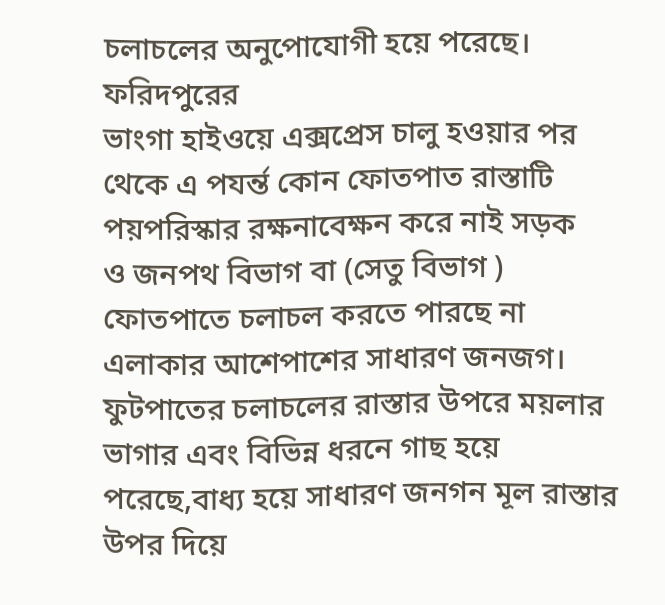চলাচলের অনুপোযোগী হয়ে পরেছে। ফরিদপুরের
ভাংগা হাইওয়ে এক্সপ্রেস চালু হওয়ার পর
থেকে এ পযর্ন্ত কোন ফোতপাত রাস্তাটি পয়পরিস্কার রক্ষনাবেক্ষন করে নাই সড়ক
ও জনপথ বিভাগ বা (সেতু বিভাগ ) ফোতপাতে চলাচল করতে পারছে না এলাকার আশেপাশের সাধারণ জনজগ।
ফুটপাতের চলাচলের রাস্তার উপরে ময়লার ভাগার এবং বিভিন্ন ধরনে গাছ হয়ে
পরেছে,বাধ্য হয়ে সাধারণ জনগন মূল রাস্তার উপর দিয়ে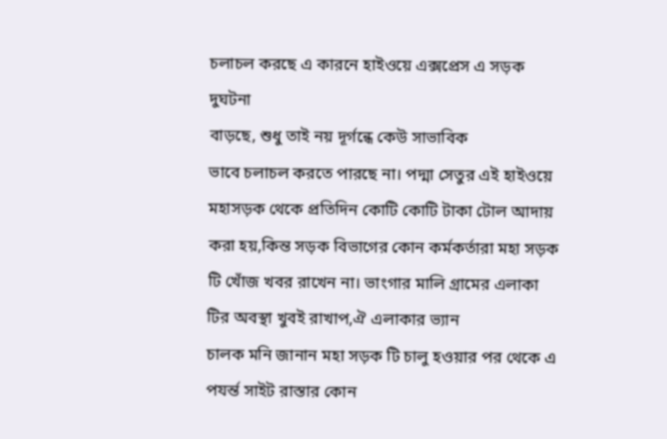চলাচল করছে এ কারনে হাইওয়ে এক্সপ্রেস এ সড়ক দুঘটনা
বাড়ছে, শুধু তাই নয় দূর্গন্ধে কেউ সাভাবিক
ভাবে চলাচল করতে পারছে না। পদ্মা সেতুর এই হাইওয়ে মহাসড়ক থেকে প্রতিদিন কোটি কোটি টাকা টোল আদায় করা হয়,কিন্ত সড়ক বিভাগের কোন কর্মকর্তারা মহা সড়ক টি খোঁজ খবর রাখেন না। ভাংগার মালি গ্রামের এলাকা টির অবস্থা খুবই রাখাপ,ঐ এলাকার ভ্যান
চালক মনি জানান মহা সড়ক টি চালু হওয়ার পর থেকে এ পযর্ন্ত সাইট রাস্তার কোন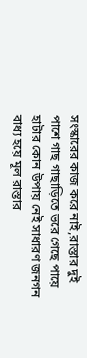সংস্কারের কাজ করে নাই,রাস্তার দুই পাশে গাছ গাছাড়িতে ভরে গেছে পায়ে হাটার কোন উপায় নেই সাধারণ জনগন
বাধ্য হয়ে মূল রাস্তার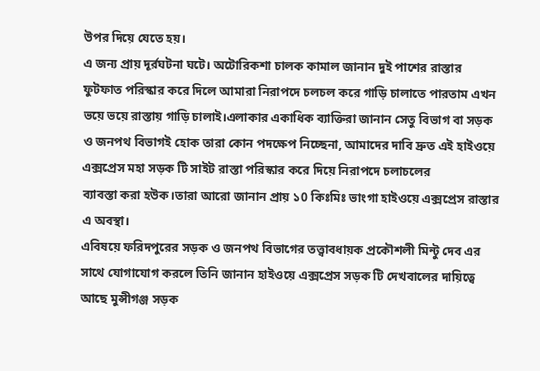উপর দিয়ে যেতে হয়।
এ জন্য প্রায় দূর্রঘটনা ঘটে। অটোরিকশা চালক কামাল জানান দুই পাশের রাস্তার ফুটফাত পরিস্কার করে দিলে আমারা নিরাপদে চলচল করে গাড়ি চালাতে পারতাম এখন ভয়ে ভয়ে রাস্তায় গাড়ি চালাই।এলাকার একাধিক ব্যাক্তিরা জানান সেতু বিভাগ বা সড়ক ও জনপথ বিভাগই হোক তারা কোন পদক্ষেপ নিচ্ছেনা, আমাদের দাবি দ্রুত এই হাইওয়ে
এক্সপ্রেস মহা সড়ক টি সাইট রাস্তা পরিস্কার করে দিয়ে নিরাপদে চলাচলের
ব্যাবস্তা করা হউক।তারা আরো জানান প্রায় ১0 কিঃমিঃ ভাংগা হাইওয়ে এক্সপ্রেস রাস্তার এ অবস্থা।
এবিষয়ে ফরিদপুরের সড়ক ও জনপথ বিভাগের তত্ত্বাবধায়ক প্রকৌশলী মিন্টু দেব এর সাথে যোগাযোগ করলে তিনি জানান হাইওয়ে এক্সপ্রেস সড়ক টি দেখবালের দায়িত্বে আছে মুন্সীগঞ্জ সড়ক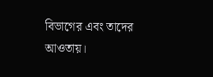বিভাগের এবং তাদের আওতায়।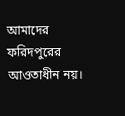আমাদের ফরিদপুরের আওতাধীন নয়।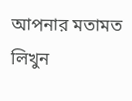আপনার মতামত লিখুন